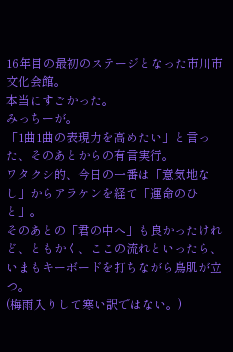16年目の最初のステージとなった市川市文化会館。
本当にすごかった。
みっちーが。
「1曲1曲の表現力を高めたい」と言った、そのあとからの有言実行。
ワタクシ的、今日の一番は「意気地なし」からアラケンを経て「運命のひと」。
そのあとの「君の中へ」も良かったけれど、ともかく、ここの流れといったら、
いまもキーボードを打ちながら鳥肌が立つ。
(梅雨入りして寒い訳ではない。)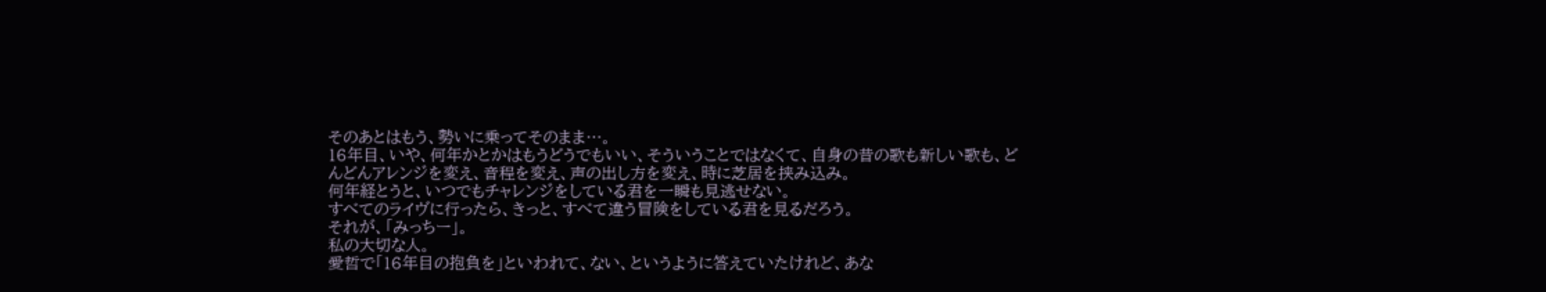そのあとはもう、勢いに乗ってそのまま…。
16年目、いや、何年かとかはもうどうでもいい、そういうことではなくて、自身の昔の歌も新しい歌も、どんどんアレンジを変え、音程を変え、声の出し方を変え、時に芝居を挟み込み。
何年経とうと、いつでもチャレンジをしている君を一瞬も見逃せない。
すべてのライヴに行ったら、きっと、すべて違う冒険をしている君を見るだろう。
それが、「みっちー」。
私の大切な人。
愛哲で「16年目の抱負を」といわれて、ない、というように答えていたけれど、あな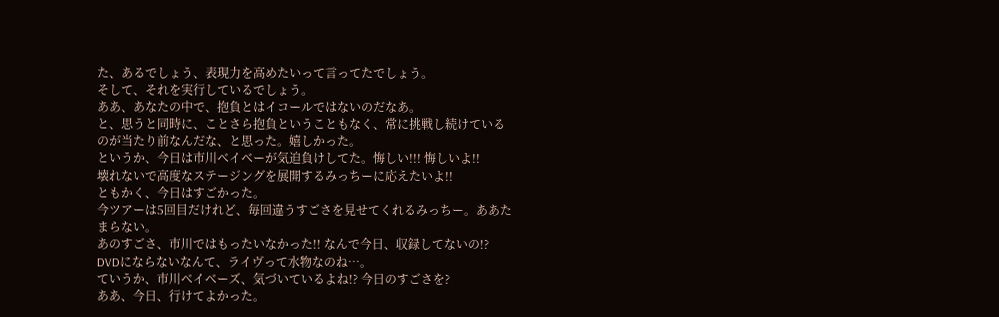た、あるでしょう、表現力を高めたいって言ってたでしょう。
そして、それを実行しているでしょう。
ああ、あなたの中で、抱負とはイコールではないのだなあ。
と、思うと同時に、ことさら抱負ということもなく、常に挑戦し続けているのが当たり前なんだな、と思った。嬉しかった。
というか、今日は市川ベイベーが気迫負けしてた。悔しい!!! 悔しいよ!!
壊れないで高度なステージングを展開するみっちーに応えたいよ!!
ともかく、今日はすごかった。
今ツアーは5回目だけれど、毎回違うすごさを見せてくれるみっちー。ああたまらない。
あのすごさ、市川ではもったいなかった!! なんで今日、収録してないの!? DVDにならないなんて、ライヴって水物なのね…。
ていうか、市川ベイベーズ、気づいているよね!? 今日のすごさを?
ああ、今日、行けてよかった。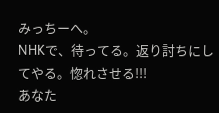みっちーへ。
NHKで、待ってる。返り討ちにしてやる。惚れさせる!!!
あなた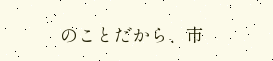のことだから、市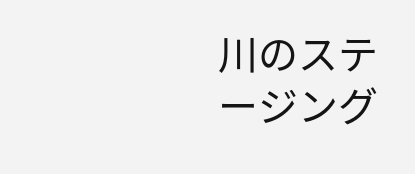川のステージング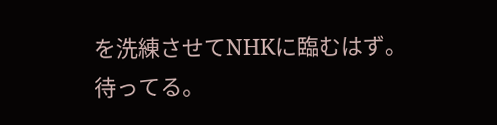を洗練させてNHKに臨むはず。
待ってる。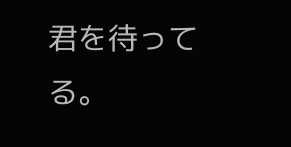君を待ってる。